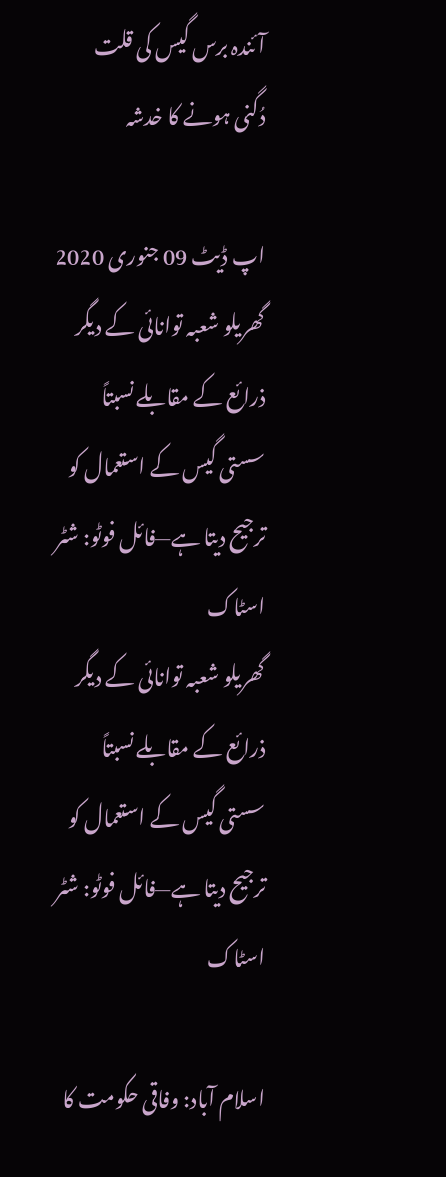آئندہ برس گیس کی قلت دُگنی ہونے کا خدشہ

اپ ڈیٹ 09 جنوری 2020
گھریلو شعبہ توانائی کے دیگر ذرائع کے مقابلے نسبتاً سستی گیس کے استعمال کو ترجیح دیتا ہے—فائل فوٹو: شٹر اسٹاک
گھریلو شعبہ توانائی کے دیگر ذرائع کے مقابلے نسبتاً سستی گیس کے استعمال کو ترجیح دیتا ہے—فائل فوٹو: شٹر اسٹاک

اسلام آباد: وفاقی حکومت کا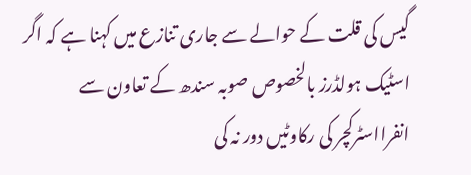گیس کی قلت کے حوالے سے جاری تنازع میں کہنا ہے کہ اگر اسٹیک ہولڈرز بالخصوص صوبہ سندھ کے تعاون سے انفرااسٹرکچر کی رکاوٹیں دور نہ کی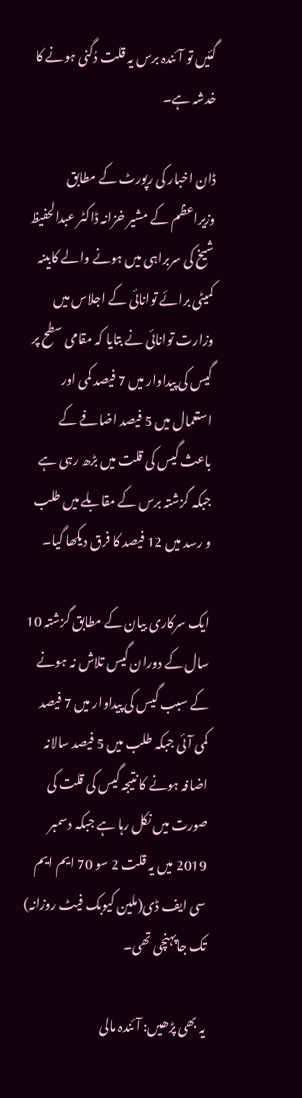گئیں تو آئندہ برس یہ قلت دُگنی ہونے کا خدشہ ہے۔

ڈان اخبار کی رپورٹ کے مطابق وزیراعظم کے مشیر خزانہ ڈاکٹر عبدالحفیظ شیخ کی سربراہی میں ہونے والے کابینہ کمیٹی برائے توانائی کے اجلاس میں وزارت توانائی نے بتایا کہ مقامی سطح پر گیس کی پیداوار میں 7 فیصد کمی اور استعمال میں 5 فیصد اضافے کے باعث گیس کی قلت میں بڑھ رہی ہے جبکہ گزشتہ برس کے مقابلے میں طلب و رسد میں 12 فیصد کا فرق دیکھا گیا۔

ایک سرکاری بیان کے مطابق گزشتہ 10 سال کے دوران گیس تلاش نہ ہونے کے سبب گیس کی پیداوار میں 7 فیصد کمی آئی جبکہ طلب میں 5 فیصد سالانہ اضافہ ہونے کا نتیجہ گیس کی قلت کی صورت میں نکل رہا ہے جبکہ دسمبر 2019 میں یہ قلت 2 سو 70 ایم ایم سی ایف ڈی(ملین کیوبک فیٹ روزانہ) تک جاپہنچی تھی۔

یہ بھی پڑھیں: آئندہ مالی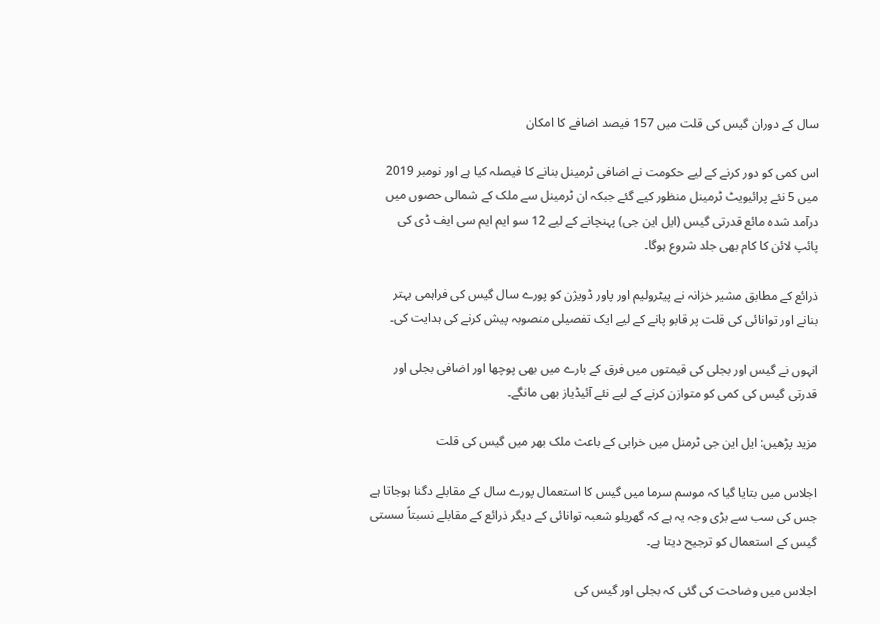سال کے دوران گیس کی قلت میں 157 فیصد اضافے کا امکان

اس کمی کو دور کرنے کے لیے حکومت نے اضافی ٹرمینل بنانے کا فیصلہ کیا ہے اور نومبر 2019 میں 5 نئے پرائیویٹ ٹرمینل منظور کیے گئے جبکہ ان ٹرمینل سے ملک کے شمالی حصوں میں درآمد شدہ مائع قدرتی گیس (ایل این جی) پہنچانے کے لیے 12 سو ایم ایم سی ایف ڈی کی پائپ لائن کا کام بھی جلد شروع ہوگا۔

ذرائع کے مطابق مشیر خزانہ نے پیٹرولیم اور پاور ڈویژن کو پورے سال گیس کی فراہمی بہتر بنانے اور توانائی کی قلت پر قابو پانے کے لیے ایک تفصیلی منصوبہ پیش کرنے کی ہدایت کی۔

انہوں نے گیس اور بجلی کی قیمتوں میں فرق کے بارے میں بھی پوچھا اور اضافی بجلی اور قدرتی گیس کی کمی کو متوازن کرنے کے لیے نئے آئیڈیاز بھی مانگے۔

مزید پڑھیں: ایل این جی ٹرمنل میں خرابی کے باعث ملک بھر میں گیس کی قلت

اجلاس میں بتایا گیا کہ موسم سرما میں گیس کا استعمال پورے سال کے مقابلے دگنا ہوجاتا ہے جس کی سب سے بڑی وجہ یہ ہے کہ گھریلو شعبہ توانائی کے دیگر ذرائع کے مقابلے نسبتاً سستی گیس کے استعمال کو ترجیح دیتا ہے۔

اجلاس میں وضاحت کی گئی کہ بجلی اور گیس کی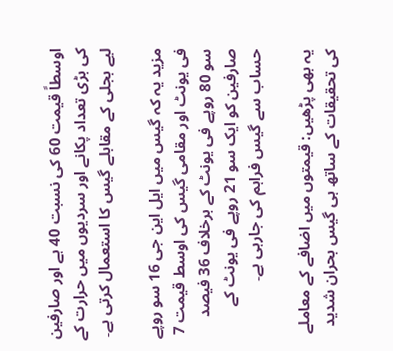اوسطاً قیمت 60 کی نسبت 40 ہے اور صارفین کی بڑی تعداد پکانے اور سردیوں میں حرارت کے لیے بجلی کے مقابلے گیس کا استعمال کرتی ہے۔

مزید یہ کہ گیس میں ایل این جی 16 سو روپے فی یونٹ اور مقامی گیس کی اوسط قیمت 7 سو 80 روپے فی یونٹ کے برخلاف 36 فیصد صارفین کو ایک سو 21 روپے فی یونٹ کے حساب سے گیس فراہم کی جارہی ہے۔

یہ بھی پڑھیں: قیمتوں میں اضافے کے معاملے کی تحقیقات کے ساتھ ہی گیس بحران شدید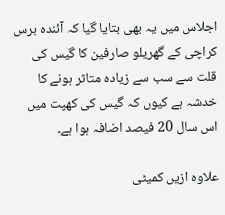اجلاس میں یہ بھی بتایا گیا کہ آئندہ برس کراچی کے گھریلو صارفین کا گیس کی قلت سے سب سے زیادہ متاثر ہونے کا خدشہ ہے کیوں کہ گیس کی کھپت میں اس سال 20 فیصد اضافہ ہوا ہے۔

علاوہ ازیں کمیٹی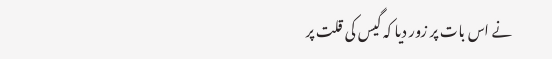نے اس بات پر زور دیا کہ گیس کی قلت پر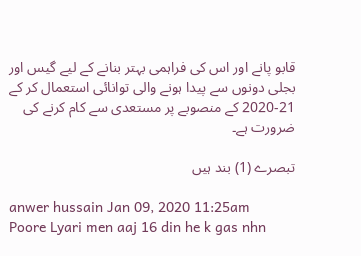قابو پانے اور اس کی فراہمی بہتر بنانے کے لیے گیس اور بجلی دونوں سے پیدا ہونے والی توانائی استعمال کر کے 21-2020 کے منصوبے پر مستعدی سے کام کرنے کی ضرورت ہے۔

تبصرے (1) بند ہیں

anwer hussain Jan 09, 2020 11:25am
Poore Lyari men aaj 16 din he k gas nhn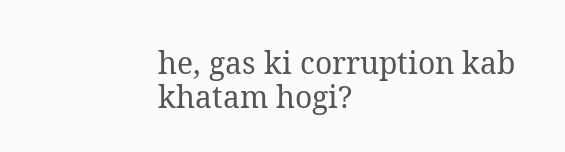he, gas ki corruption kab khatam hogi?